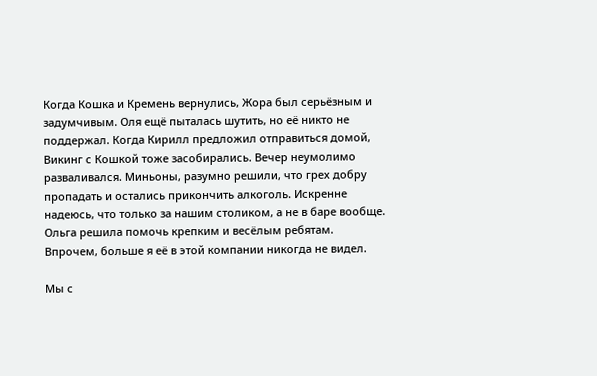Когда Кошка и Кремень вернулись, Жора был серьёзным и задумчивым. Оля ещё пыталась шутить, но её никто не поддержал. Когда Кирилл предложил отправиться домой, Викинг с Кошкой тоже засобирались. Вечер неумолимо разваливался. Миньоны, разумно решили, что грех добру пропадать и остались прикончить алкоголь. Искренне надеюсь, что только за нашим столиком, а не в баре вообще. Ольга решила помочь крепким и весёлым ребятам. Впрочем, больше я её в этой компании никогда не видел.

Мы с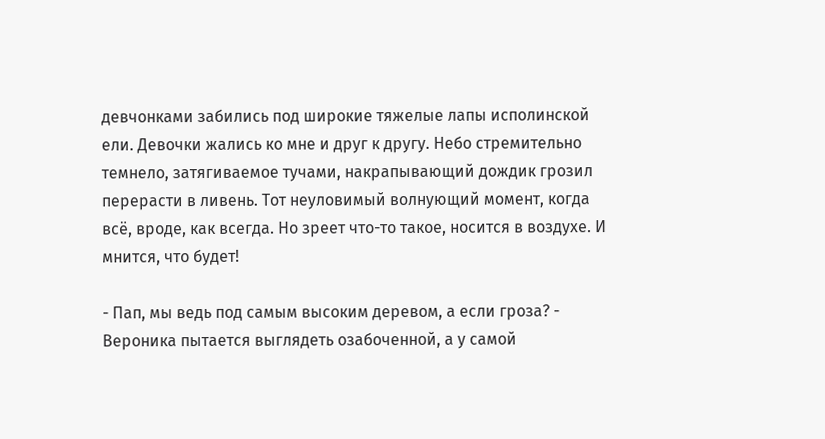девчонками забились под широкие тяжелые лапы исполинской ели. Девочки жались ко мне и друг к другу. Небо стремительно темнело, затягиваемое тучами, накрапывающий дождик грозил перерасти в ливень. Тот неуловимый волнующий момент, когда всё, вроде, как всегда. Но зреет что-то такое, носится в воздухе. И мнится, что будет!

- Пап, мы ведь под самым высоким деревом, а если гроза? - Вероника пытается выглядеть озабоченной, а у самой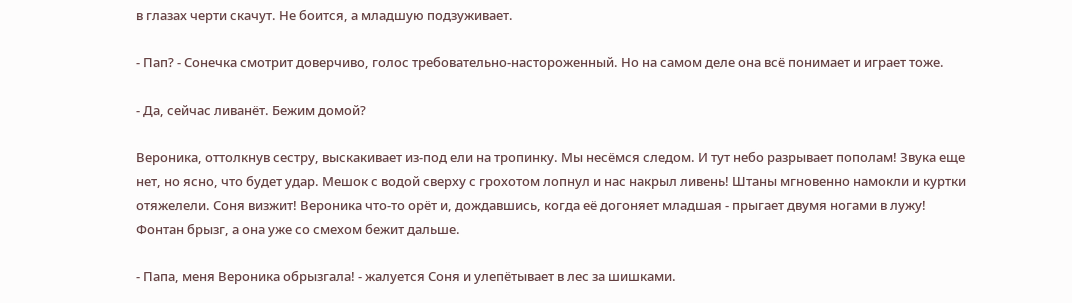в глазах черти скачут. Не боится, а младшую подзуживает.

- Пап? - Сонечка смотрит доверчиво, голос требовательно-настороженный. Но на самом деле она всё понимает и играет тоже.

- Да, сейчас ливанёт. Бежим домой?

Вероника, оттолкнув сестру, выскакивает из-под ели на тропинку. Мы несёмся следом. И тут небо разрывает пополам! Звука еще нет, но ясно, что будет удар. Мешок с водой сверху с грохотом лопнул и нас накрыл ливень! Штаны мгновенно намокли и куртки отяжелели. Соня визжит! Вероника что-то орёт и, дождавшись, когда её догоняет младшая - прыгает двумя ногами в лужу! Фонтан брызг, а она уже со смехом бежит дальше.

- Папа, меня Вероника обрызгала! - жалуется Соня и улепётывает в лес за шишками.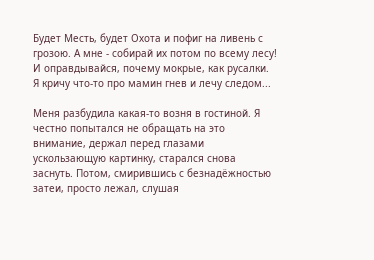Будет Месть, будет Охота и пофиг на ливень с грозою. А мне - собирай их потом по всему лесу! И оправдывайся, почему мокрые, как русалки. Я кричу что-то про мамин гнев и лечу следом...

Меня разбудила какая-то возня в гостиной. Я честно попытался не обращать на это внимание, держал перед глазами ускользающую картинку, старался снова заснуть. Потом, смирившись с безнадёжностью затеи, просто лежал, слушая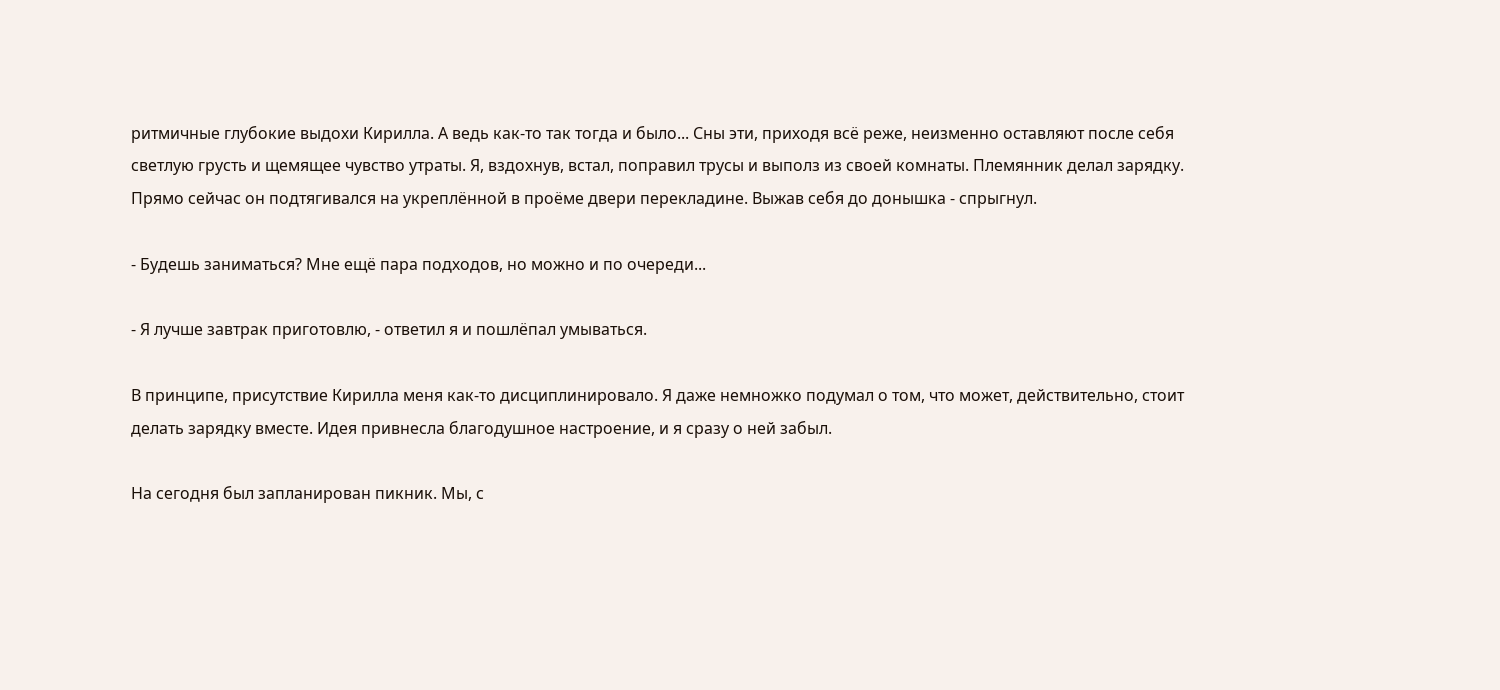ритмичные глубокие выдохи Кирилла. А ведь как-то так тогда и было... Сны эти, приходя всё реже, неизменно оставляют после себя светлую грусть и щемящее чувство утраты. Я, вздохнув, встал, поправил трусы и выполз из своей комнаты. Племянник делал зарядку. Прямо сейчас он подтягивался на укреплённой в проёме двери перекладине. Выжав себя до донышка - спрыгнул.

- Будешь заниматься? Мне ещё пара подходов, но можно и по очереди...

- Я лучше завтрак приготовлю, - ответил я и пошлёпал умываться.

В принципе, присутствие Кирилла меня как-то дисциплинировало. Я даже немножко подумал о том, что может, действительно, стоит делать зарядку вместе. Идея привнесла благодушное настроение, и я сразу о ней забыл.

На сегодня был запланирован пикник. Мы, с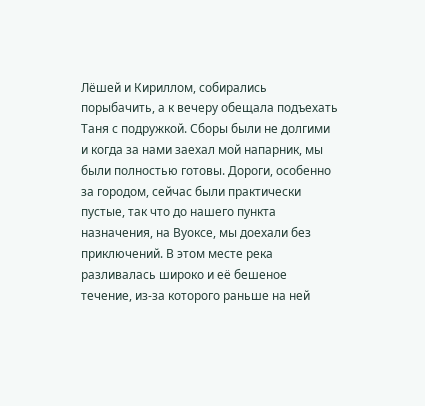Лёшей и Кириллом, собирались порыбачить, а к вечеру обещала подъехать Таня с подружкой. Сборы были не долгими и когда за нами заехал мой напарник, мы были полностью готовы. Дороги, особенно за городом, сейчас были практически пустые, так что до нашего пункта назначения, на Вуоксе, мы доехали без приключений. В этом месте река разливалась широко и её бешеное течение, из-за которого раньше на ней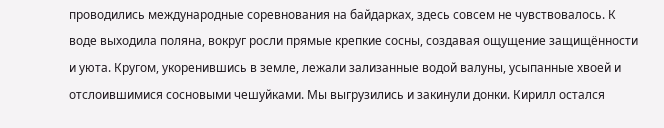проводились международные соревнования на байдарках, здесь совсем не чувствовалось. К воде выходила поляна, вокруг росли прямые крепкие сосны, создавая ощущение защищённости и уюта. Кругом, укоренившись в земле, лежали зализанные водой валуны, усыпанные хвоей и отслоившимися сосновыми чешуйками. Мы выгрузились и закинули донки. Кирилл остался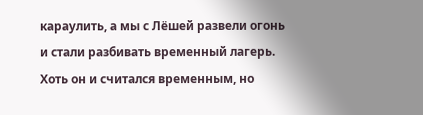караулить, а мы с Лёшей развели огонь и стали разбивать временный лагерь. Хоть он и считался временным, но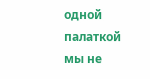одной палаткой мы не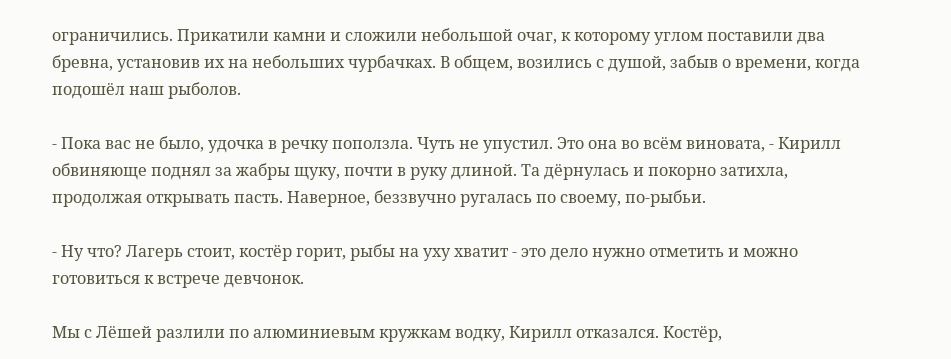ограничились. Прикатили камни и сложили небольшой очаг, к которому углом поставили два бревна, установив их на небольших чурбачках. В общем, возились с душой, забыв о времени, когда подошёл наш рыболов.

- Пока вас не было, удочка в речку поползла. Чуть не упустил. Это она во всём виновата, - Кирилл обвиняюще поднял за жабры щуку, почти в руку длиной. Та дёрнулась и покорно затихла, продолжая открывать пасть. Наверное, беззвучно ругалась по своему, по-рыбьи.

- Ну что? Лагерь стоит, костёр горит, рыбы на уху хватит - это дело нужно отметить и можно готовиться к встрече девчонок.

Мы с Лёшей разлили по алюминиевым кружкам водку, Кирилл отказался. Костёр,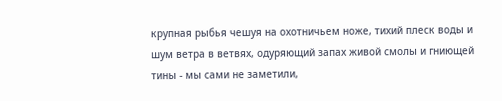крупная рыбья чешуя на охотничьем ноже, тихий плеск воды и шум ветра в ветвях, одуряющий запах живой смолы и гниющей тины - мы сами не заметили,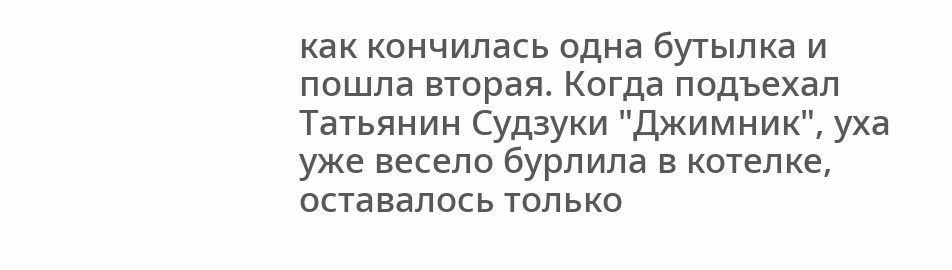как кончилась одна бутылка и пошла вторая. Когда подъехал Татьянин Судзуки "Джимник", уха уже весело бурлила в котелке, оставалось только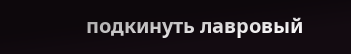подкинуть лавровый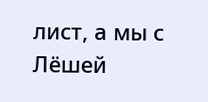лист, а мы с Лёшей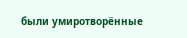были умиротворённые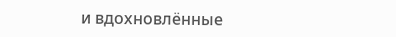и вдохновлённые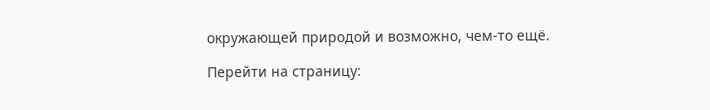окружающей природой и возможно, чем-то ещё.

Перейти на страницу: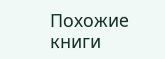Похожие книги